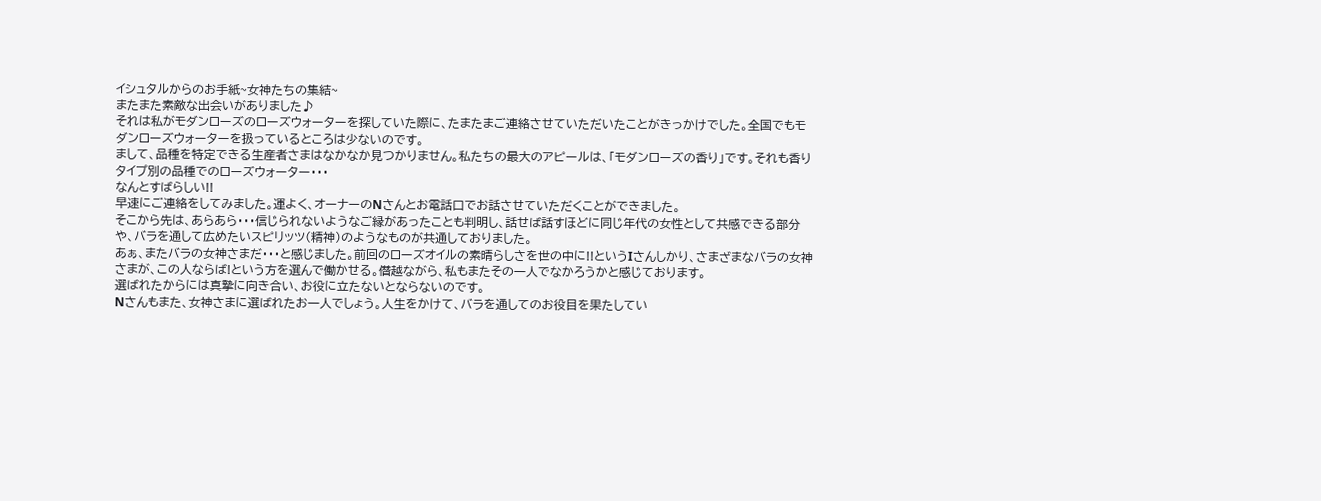イシュタルからのお手紙~女神たちの集結~
またまた素敵な出会いがありました♪
それは私がモダンローズのローズウォーターを探していた際に、たまたまご連絡させていただいたことがきっかけでした。全国でもモダンローズウォーターを扱っているところは少ないのです。
まして、品種を特定できる生産者さまはなかなか見つかりません。私たちの最大のアピールは、「モダンローズの香り」です。それも香りタイプ別の品種でのローズウォーター・・・
なんとすばらしい!!
早速にご連絡をしてみました。運よく、オーナーのNさんとお電話口でお話させていただくことができました。
そこから先は、あらあら・・・信じられないようなご縁があったことも判明し、話せば話すほどに同じ年代の女性として共感できる部分や、バラを通して広めたいスピリッツ(精神)のようなものが共通しておりました。
あぁ、またバラの女神さまだ・・・と感じました。前回のローズオイルの素晴らしさを世の中に!!というIさんしかり、さまざまなバラの女神さまが、この人ならば!という方を選んで働かせる。僭越ながら、私もまたその一人でなかろうかと感じております。
選ばれたからには真摯に向き合い、お役に立たないとならないのです。
Nさんもまた、女神さまに選ばれたお一人でしょう。人生をかけて、バラを通してのお役目を果たしてい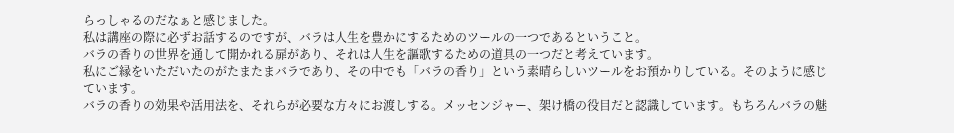らっしゃるのだなぁと感じました。
私は講座の際に必ずお話するのですが、バラは人生を豊かにするためのツールの一つであるということ。
バラの香りの世界を通して開かれる扉があり、それは人生を謳歌するための道具の一つだと考えています。
私にご縁をいただいたのがたまたまバラであり、その中でも「バラの香り」という素晴らしいツールをお預かりしている。そのように感じています。
バラの香りの効果や活用法を、それらが必要な方々にお渡しする。メッセンジャー、架け橋の役目だと認識しています。もちろんバラの魅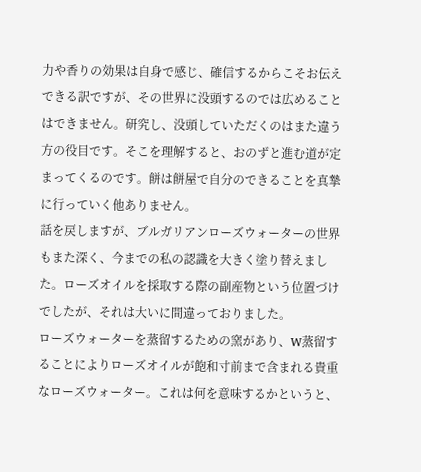力や香りの効果は自身で感じ、確信するからこそお伝えできる訳ですが、その世界に没頭するのでは広めることはできません。研究し、没頭していただくのはまた違う方の役目です。そこを理解すると、おのずと進む道が定まってくるのです。餅は餅屋で自分のできることを真摯に行っていく他ありません。
話を戻しますが、ブルガリアンローズウォーターの世界もまた深く、今までの私の認識を大きく塗り替えました。ローズオイルを採取する際の副産物という位置づけでしたが、それは大いに間違っておりました。
ローズウォーターを蒸留するための窯があり、W蒸留することによりローズオイルが飽和寸前まで含まれる貴重なローズウォーター。これは何を意味するかというと、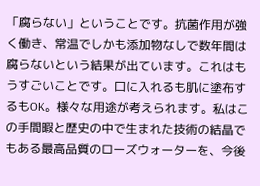「腐らない」ということです。抗菌作用が強く働き、常温でしかも添加物なしで数年間は腐らないという結果が出ています。これはもうすごいことです。口に入れるも肌に塗布するもOK。様々な用途が考えられます。私はこの手間暇と歴史の中で生まれた技術の結晶でもある最高品質のローズウォーターを、今後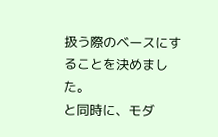扱う際のベースにすることを決めました。
と同時に、モダ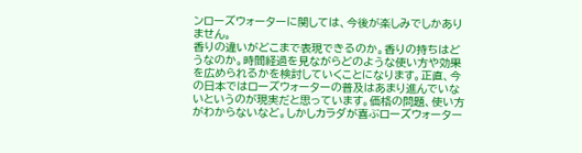ンローズウォーターに関しては、今後が楽しみでしかありません。
香りの違いがどこまで表現できるのか。香りの持ちはどうなのか。時間経過を見ながらどのような使い方や効果を広められるかを検討していくことになります。正直、今の日本ではローズウォーターの普及はあまり進んでいないというのが現実だと思っています。価格の問題、使い方がわからないなど。しかしカラダが喜ぶローズウォーター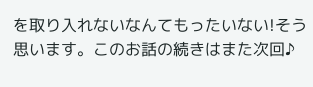を取り入れないなんてもったいない!そう思います。このお話の続きはまた次回♪